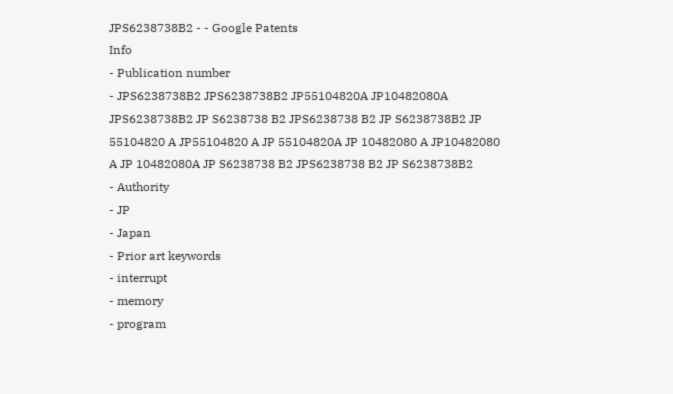JPS6238738B2 - - Google Patents
Info
- Publication number
- JPS6238738B2 JPS6238738B2 JP55104820A JP10482080A JPS6238738B2 JP S6238738 B2 JPS6238738 B2 JP S6238738B2 JP 55104820 A JP55104820 A JP 55104820A JP 10482080 A JP10482080 A JP 10482080A JP S6238738 B2 JPS6238738 B2 JP S6238738B2
- Authority
- JP
- Japan
- Prior art keywords
- interrupt
- memory
- program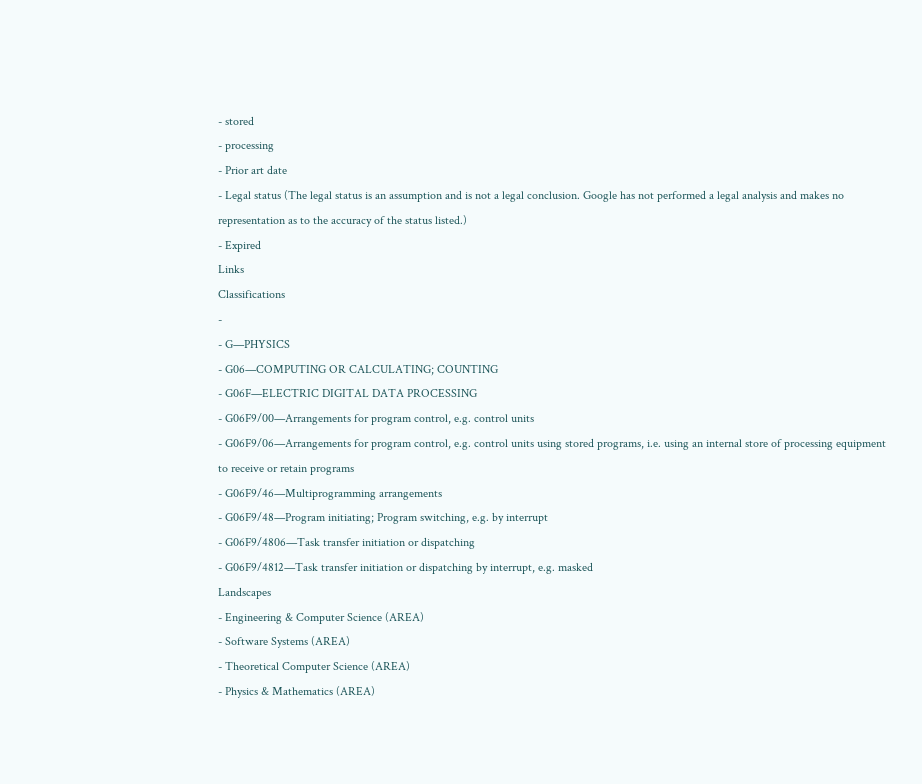- stored
- processing
- Prior art date
- Legal status (The legal status is an assumption and is not a legal conclusion. Google has not performed a legal analysis and makes no representation as to the accuracy of the status listed.)
- Expired
Links
Classifications
-
- G—PHYSICS
- G06—COMPUTING OR CALCULATING; COUNTING
- G06F—ELECTRIC DIGITAL DATA PROCESSING
- G06F9/00—Arrangements for program control, e.g. control units
- G06F9/06—Arrangements for program control, e.g. control units using stored programs, i.e. using an internal store of processing equipment to receive or retain programs
- G06F9/46—Multiprogramming arrangements
- G06F9/48—Program initiating; Program switching, e.g. by interrupt
- G06F9/4806—Task transfer initiation or dispatching
- G06F9/4812—Task transfer initiation or dispatching by interrupt, e.g. masked
Landscapes
- Engineering & Computer Science (AREA)
- Software Systems (AREA)
- Theoretical Computer Science (AREA)
- Physics & Mathematics (AREA)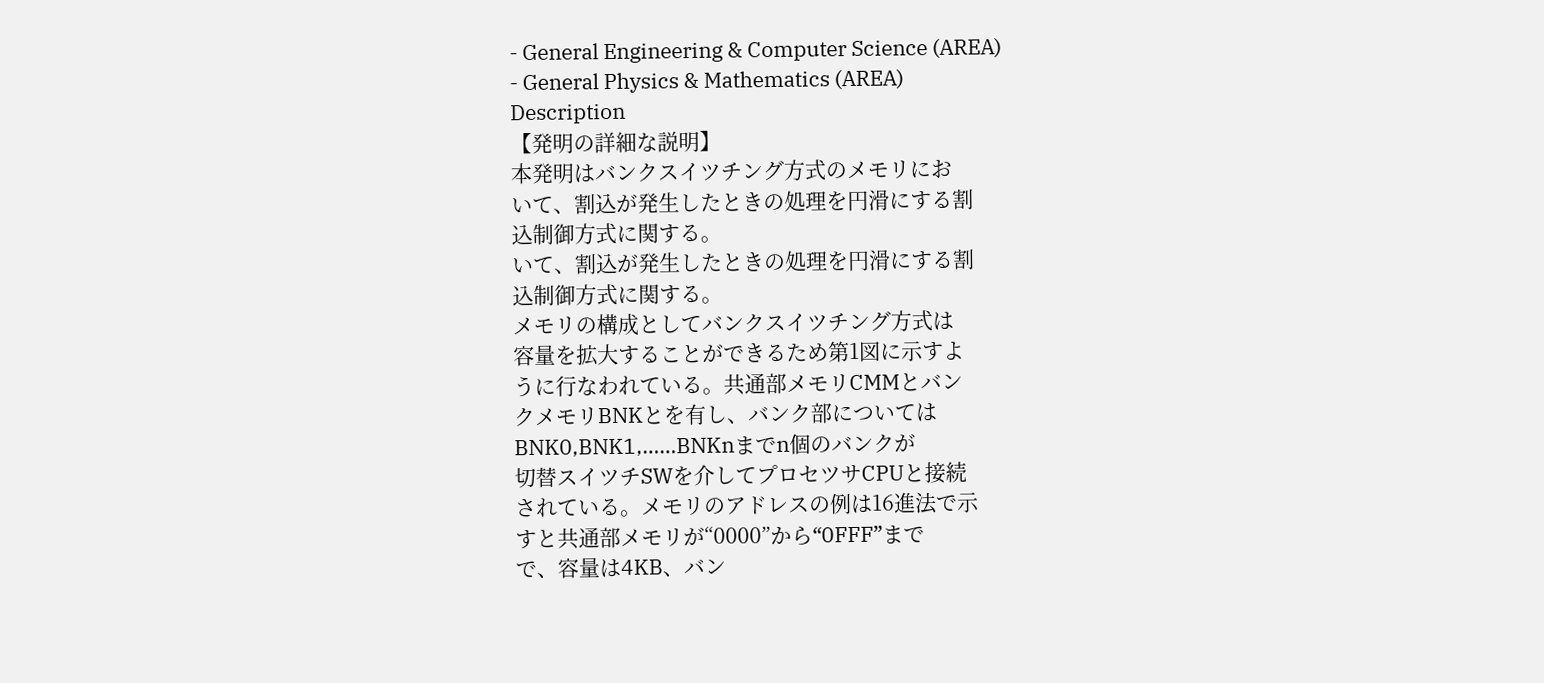- General Engineering & Computer Science (AREA)
- General Physics & Mathematics (AREA)
Description
【発明の詳細な説明】
本発明はバンクスイツチング方式のメモリにお
いて、割込が発生したときの処理を円滑にする割
込制御方式に関する。
いて、割込が発生したときの処理を円滑にする割
込制御方式に関する。
メモリの構成としてバンクスイツチング方式は
容量を拡大することができるため第1図に示すよ
うに行なわれている。共通部メモリCMMとバン
クメモリBNKとを有し、バンク部については
BNK0,BNK1,……BNKnまでn個のバンクが
切替スイツチSWを介してプロセツサCPUと接続
されている。メモリのアドレスの例は16進法で示
すと共通部メモリが“0000”から“0FFF”まで
で、容量は4KB、バン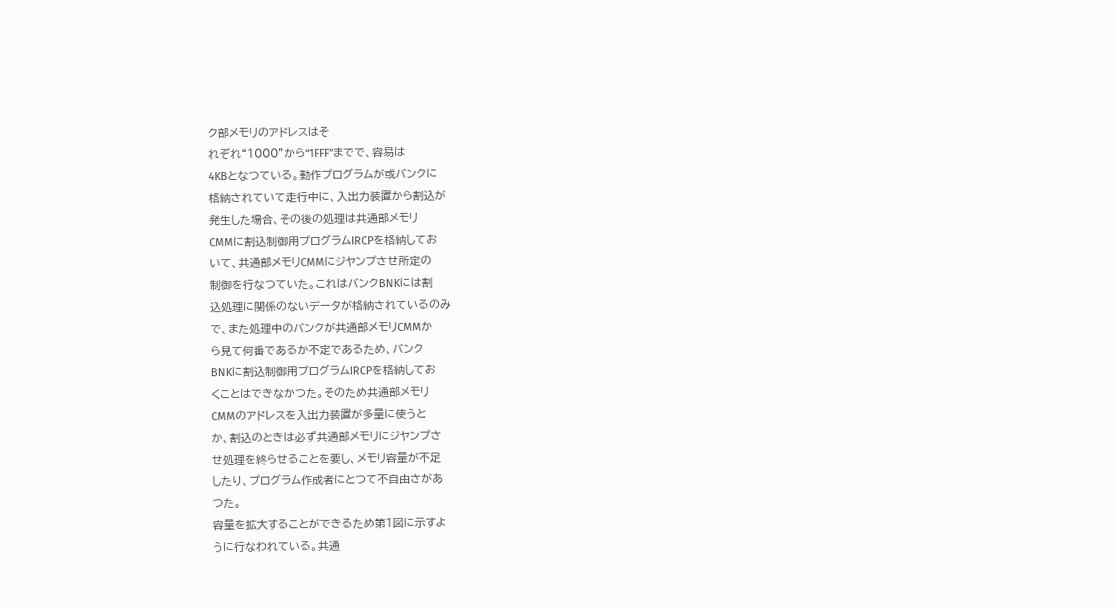ク部メモリのアドレスはそ
れぞれ“1000”から“1FFF”までで、容易は
4KBとなつている。動作プログラムが或バンクに
格納されていて走行中に、入出力装置から割込が
発生した場合、その後の処理は共通部メモリ
CMMに割込制御用プログラムIRCPを格納してお
いて、共通部メモリCMMにジヤンプさせ所定の
制御を行なつていた。これはバンクBNKには割
込処理に関係のないデータが格納されているのみ
で、また処理中のバンクが共通部メモリCMMか
ら見て何番であるか不定であるため、バンク
BNKに割込制御用プログラムIRCPを格納してお
くことはできなかつた。そのため共通部メモリ
CMMのアドレスを入出力装置が多量に使うと
か、割込のときは必ず共通部メモリにジヤンプさ
せ処理を終らせることを要し、メモリ容量が不足
したり、プログラム作成者にとつて不自由さがあ
つた。
容量を拡大することができるため第1図に示すよ
うに行なわれている。共通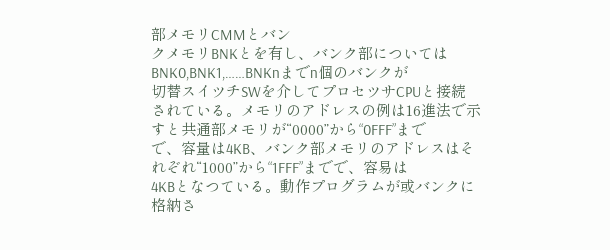部メモリCMMとバン
クメモリBNKとを有し、バンク部については
BNK0,BNK1,……BNKnまでn個のバンクが
切替スイツチSWを介してプロセツサCPUと接続
されている。メモリのアドレスの例は16進法で示
すと共通部メモリが“0000”から“0FFF”まで
で、容量は4KB、バンク部メモリのアドレスはそ
れぞれ“1000”から“1FFF”までで、容易は
4KBとなつている。動作プログラムが或バンクに
格納さ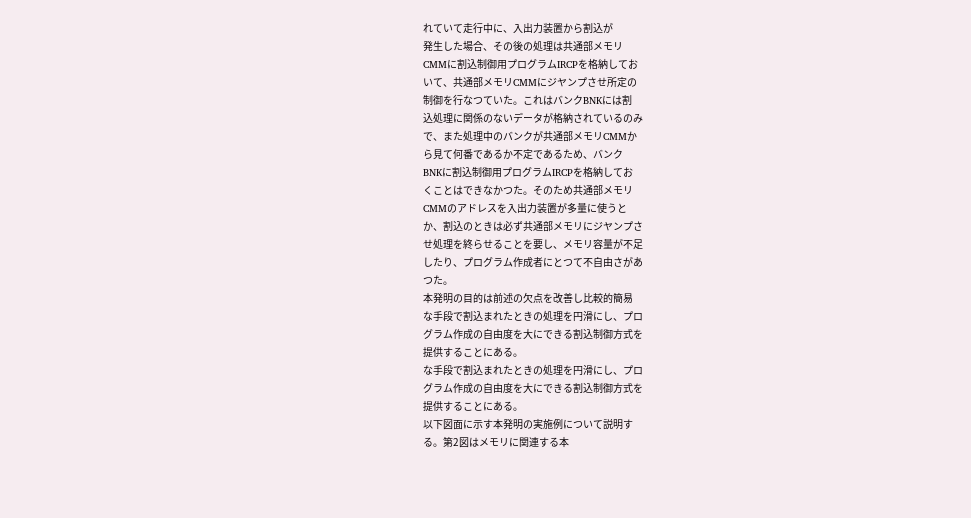れていて走行中に、入出力装置から割込が
発生した場合、その後の処理は共通部メモリ
CMMに割込制御用プログラムIRCPを格納してお
いて、共通部メモリCMMにジヤンプさせ所定の
制御を行なつていた。これはバンクBNKには割
込処理に関係のないデータが格納されているのみ
で、また処理中のバンクが共通部メモリCMMか
ら見て何番であるか不定であるため、バンク
BNKに割込制御用プログラムIRCPを格納してお
くことはできなかつた。そのため共通部メモリ
CMMのアドレスを入出力装置が多量に使うと
か、割込のときは必ず共通部メモリにジヤンプさ
せ処理を終らせることを要し、メモリ容量が不足
したり、プログラム作成者にとつて不自由さがあ
つた。
本発明の目的は前述の欠点を改善し比較的簡易
な手段で割込まれたときの処理を円滑にし、プロ
グラム作成の自由度を大にできる割込制御方式を
提供することにある。
な手段で割込まれたときの処理を円滑にし、プロ
グラム作成の自由度を大にできる割込制御方式を
提供することにある。
以下図面に示す本発明の実施例について説明す
る。第2図はメモリに関連する本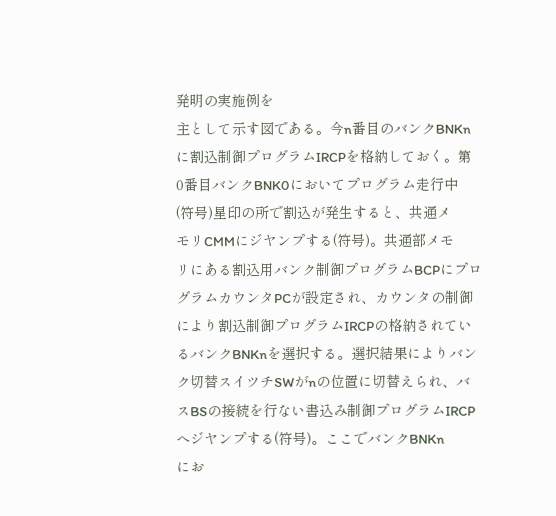発明の実施例を
主として示す図である。今n番目のバンクBNKn
に割込制御プログラムIRCPを格納しておく。第
0番目バンクBNK0においてプログラム走行中
(符号)星印の所で割込が発生すると、共通メ
モリCMMにジヤンプする(符号)。共通部メモ
リにある割込用バンク制御プログラムBCPにプロ
グラムカウンタPCが設定され、カウンタの制御
により割込制御プログラムIRCPの格納されてい
るバンクBNKnを選択する。選択結果によりバン
ク切替スイツチSWがnの位置に切替えられ、バ
スBSの接続を行ない書込み制御プログラムIRCP
へジヤンプする(符号)。ここでバンクBNKn
にお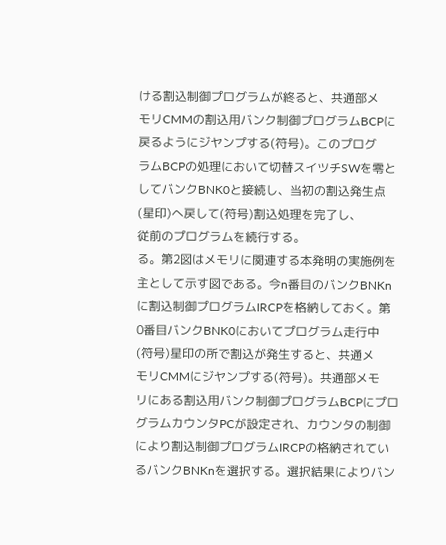ける割込制御プログラムが終ると、共通部メ
モリCMMの割込用バンク制御プログラムBCPに
戻るようにジヤンプする(符号)。このプログ
ラムBCPの処理において切替スイツチSWを零と
してバンクBNK0と接続し、当初の割込発生点
(星印)へ戻して(符号)割込処理を完了し、
従前のプログラムを続行する。
る。第2図はメモリに関連する本発明の実施例を
主として示す図である。今n番目のバンクBNKn
に割込制御プログラムIRCPを格納しておく。第
0番目バンクBNK0においてプログラム走行中
(符号)星印の所で割込が発生すると、共通メ
モリCMMにジヤンプする(符号)。共通部メモ
リにある割込用バンク制御プログラムBCPにプロ
グラムカウンタPCが設定され、カウンタの制御
により割込制御プログラムIRCPの格納されてい
るバンクBNKnを選択する。選択結果によりバン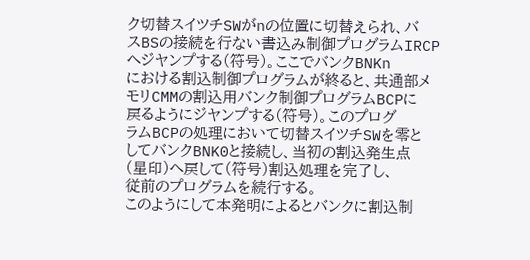ク切替スイツチSWがnの位置に切替えられ、バ
スBSの接続を行ない書込み制御プログラムIRCP
へジヤンプする(符号)。ここでバンクBNKn
における割込制御プログラムが終ると、共通部メ
モリCMMの割込用バンク制御プログラムBCPに
戻るようにジヤンプする(符号)。このプログ
ラムBCPの処理において切替スイツチSWを零と
してバンクBNK0と接続し、当初の割込発生点
(星印)へ戻して(符号)割込処理を完了し、
従前のプログラムを続行する。
このようにして本発明によるとバンクに割込制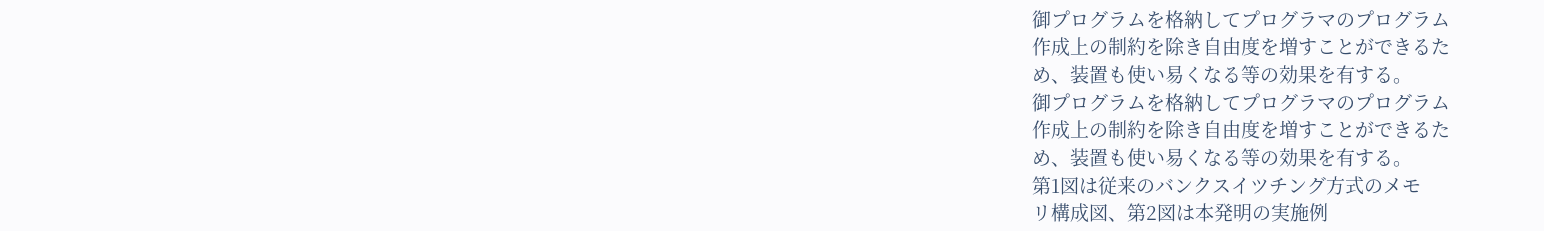御プログラムを格納してプログラマのプログラム
作成上の制約を除き自由度を増すことができるた
め、装置も使い易くなる等の効果を有する。
御プログラムを格納してプログラマのプログラム
作成上の制約を除き自由度を増すことができるた
め、装置も使い易くなる等の効果を有する。
第1図は従来のバンクスイツチング方式のメモ
リ構成図、第2図は本発明の実施例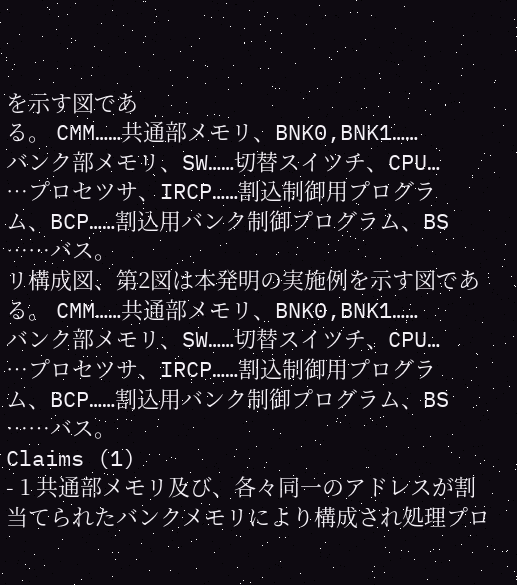を示す図であ
る。 CMM……共通部メモリ、BNK0,BNK1……
バンク部メモリ、SW……切替スイツチ、CPU…
…プロセツサ、IRCP……割込制御用プログラ
ム、BCP……割込用バンク制御プログラム、BS
……バス。
リ構成図、第2図は本発明の実施例を示す図であ
る。 CMM……共通部メモリ、BNK0,BNK1……
バンク部メモリ、SW……切替スイツチ、CPU…
…プロセツサ、IRCP……割込制御用プログラ
ム、BCP……割込用バンク制御プログラム、BS
……バス。
Claims (1)
- 1 共通部メモリ及び、各々同一のアドレスが割
当てられたバンクメモリにより構成され処理プロ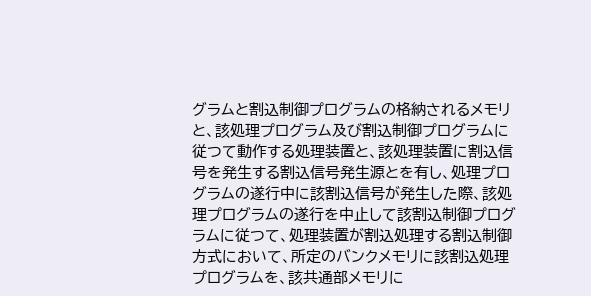グラムと割込制御プログラムの格納されるメモリ
と、該処理プログラム及び割込制御プログラムに
従つて動作する処理装置と、該処理装置に割込信
号を発生する割込信号発生源とを有し、処理プロ
グラムの遂行中に該割込信号が発生した際、該処
理プログラムの遂行を中止して該割込制御プログ
ラムに従つて、処理装置が割込処理する割込制御
方式において、所定のバンクメモリに該割込処理
プログラムを、該共通部メモリに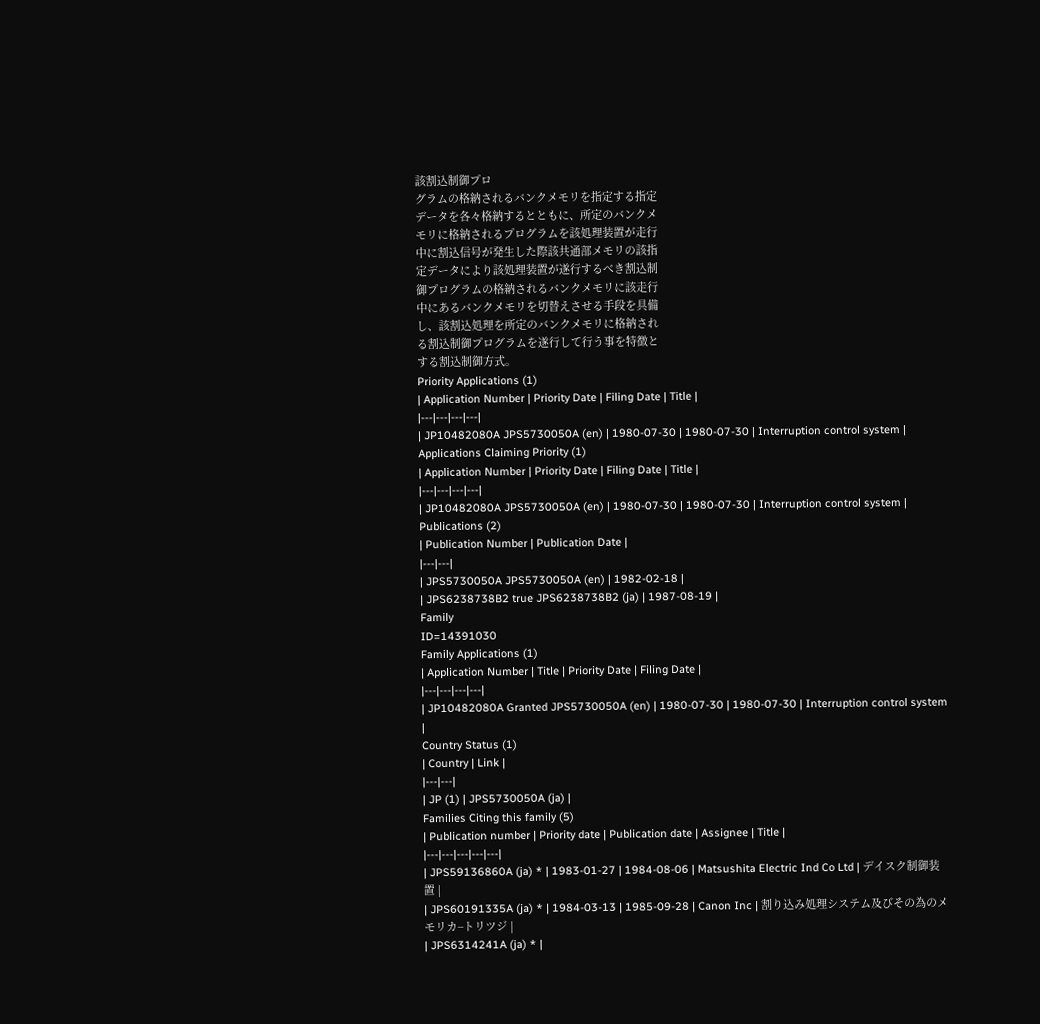該割込制御プロ
グラムの格納されるバンクメモリを指定する指定
データを各々格納するとともに、所定のバンクメ
モリに格納されるプログラムを該処理装置が走行
中に割込信号が発生した際該共通部メモリの該指
定データにより該処理装置が遂行するべき割込制
御プログラムの格納されるバンクメモリに該走行
中にあるバンクメモリを切替えさせる手段を具備
し、該割込処理を所定のバンクメモリに格納され
る割込制御プログラムを遂行して行う事を特徴と
する割込制御方式。
Priority Applications (1)
| Application Number | Priority Date | Filing Date | Title |
|---|---|---|---|
| JP10482080A JPS5730050A (en) | 1980-07-30 | 1980-07-30 | Interruption control system |
Applications Claiming Priority (1)
| Application Number | Priority Date | Filing Date | Title |
|---|---|---|---|
| JP10482080A JPS5730050A (en) | 1980-07-30 | 1980-07-30 | Interruption control system |
Publications (2)
| Publication Number | Publication Date |
|---|---|
| JPS5730050A JPS5730050A (en) | 1982-02-18 |
| JPS6238738B2 true JPS6238738B2 (ja) | 1987-08-19 |
Family
ID=14391030
Family Applications (1)
| Application Number | Title | Priority Date | Filing Date |
|---|---|---|---|
| JP10482080A Granted JPS5730050A (en) | 1980-07-30 | 1980-07-30 | Interruption control system |
Country Status (1)
| Country | Link |
|---|---|
| JP (1) | JPS5730050A (ja) |
Families Citing this family (5)
| Publication number | Priority date | Publication date | Assignee | Title |
|---|---|---|---|---|
| JPS59136860A (ja) * | 1983-01-27 | 1984-08-06 | Matsushita Electric Ind Co Ltd | デイスク制御装置 |
| JPS60191335A (ja) * | 1984-03-13 | 1985-09-28 | Canon Inc | 割り込み処理システム及びその為のメモリカ−トリツジ |
| JPS6314241A (ja) * |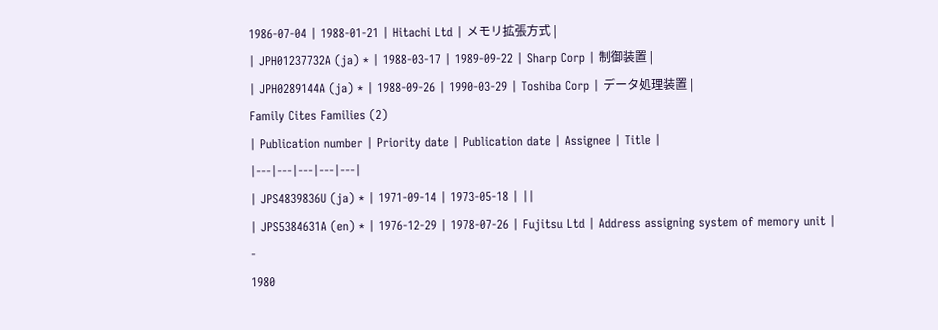1986-07-04 | 1988-01-21 | Hitachi Ltd | メモリ拡張方式 |
| JPH01237732A (ja) * | 1988-03-17 | 1989-09-22 | Sharp Corp | 制御装置 |
| JPH0289144A (ja) * | 1988-09-26 | 1990-03-29 | Toshiba Corp | データ処理装置 |
Family Cites Families (2)
| Publication number | Priority date | Publication date | Assignee | Title |
|---|---|---|---|---|
| JPS4839836U (ja) * | 1971-09-14 | 1973-05-18 | ||
| JPS5384631A (en) * | 1976-12-29 | 1978-07-26 | Fujitsu Ltd | Address assigning system of memory unit |
-
1980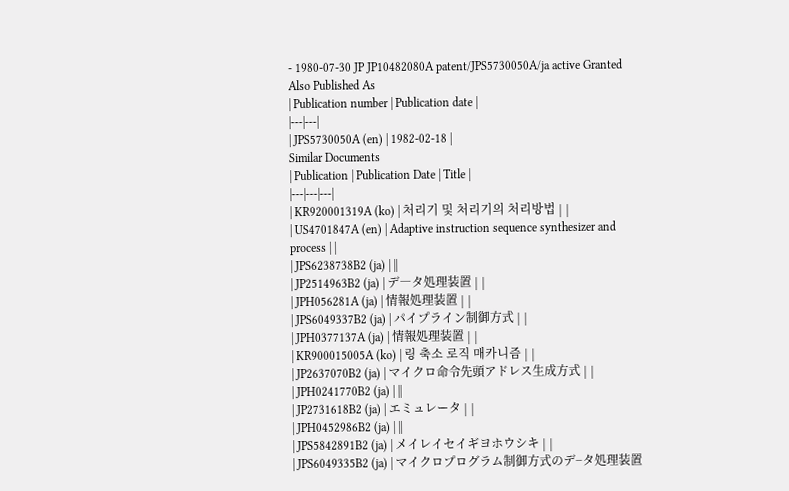- 1980-07-30 JP JP10482080A patent/JPS5730050A/ja active Granted
Also Published As
| Publication number | Publication date |
|---|---|
| JPS5730050A (en) | 1982-02-18 |
Similar Documents
| Publication | Publication Date | Title |
|---|---|---|
| KR920001319A (ko) | 처리기 및 처리기의 처리방법 | |
| US4701847A (en) | Adaptive instruction sequence synthesizer and process | |
| JPS6238738B2 (ja) | ||
| JP2514963B2 (ja) | デ―タ処理装置 | |
| JPH056281A (ja) | 情報処理装置 | |
| JPS6049337B2 (ja) | パイプライン制御方式 | |
| JPH0377137A (ja) | 情報処理装置 | |
| KR900015005A (ko) | 링 축소 로직 매카니즘 | |
| JP2637070B2 (ja) | マイクロ命令先頭アドレス生成方式 | |
| JPH0241770B2 (ja) | ||
| JP2731618B2 (ja) | エミュレータ | |
| JPH0452986B2 (ja) | ||
| JPS5842891B2 (ja) | メイレイセイギヨホウシキ | |
| JPS6049335B2 (ja) | マイクロプログラム制御方式のデ−タ処理装置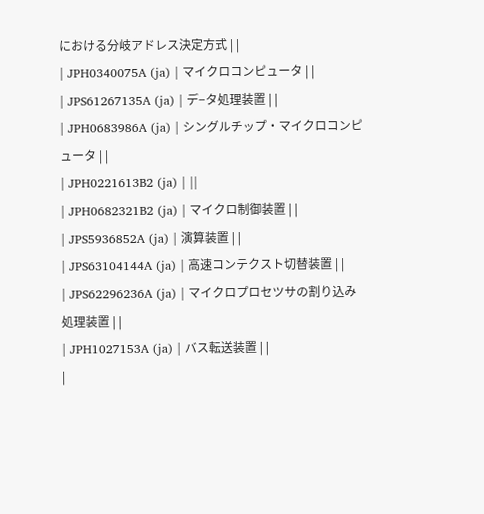における分岐アドレス決定方式 | |
| JPH0340075A (ja) | マイクロコンピュータ | |
| JPS61267135A (ja) | デ−タ処理装置 | |
| JPH0683986A (ja) | シングルチップ・マイクロコンピュータ | |
| JPH0221613B2 (ja) | ||
| JPH0682321B2 (ja) | マイクロ制御装置 | |
| JPS5936852A (ja) | 演算装置 | |
| JPS63104144A (ja) | 高速コンテクスト切替装置 | |
| JPS62296236A (ja) | マイクロプロセツサの割り込み処理装置 | |
| JPH1027153A (ja) | バス転送装置 | |
|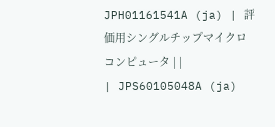JPH01161541A (ja) | 評価用シングルチップマイクロコンピュータ | |
| JPS60105048A (ja)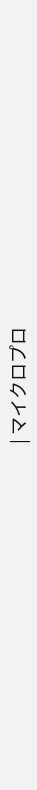| マイクロプロ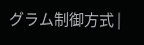グラム制御方式 |